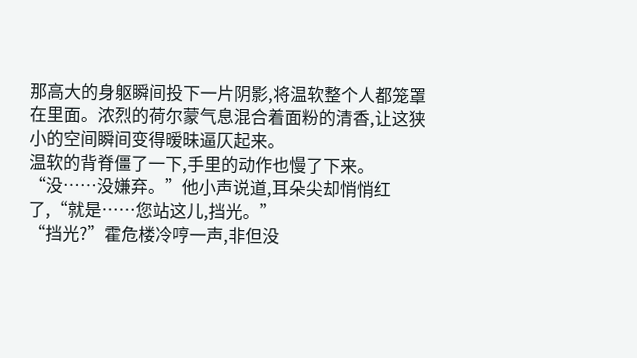那高大的身躯瞬间投下一片阴影,将温软整个人都笼罩在里面。浓烈的荷尔蒙气息混合着面粉的清香,让这狭小的空间瞬间变得暧昧逼仄起来。
温软的背脊僵了一下,手里的动作也慢了下来。
“没……没嫌弃。”他小声说道,耳朵尖却悄悄红了,“就是……您站这儿,挡光。”
“挡光?”霍危楼冷哼一声,非但没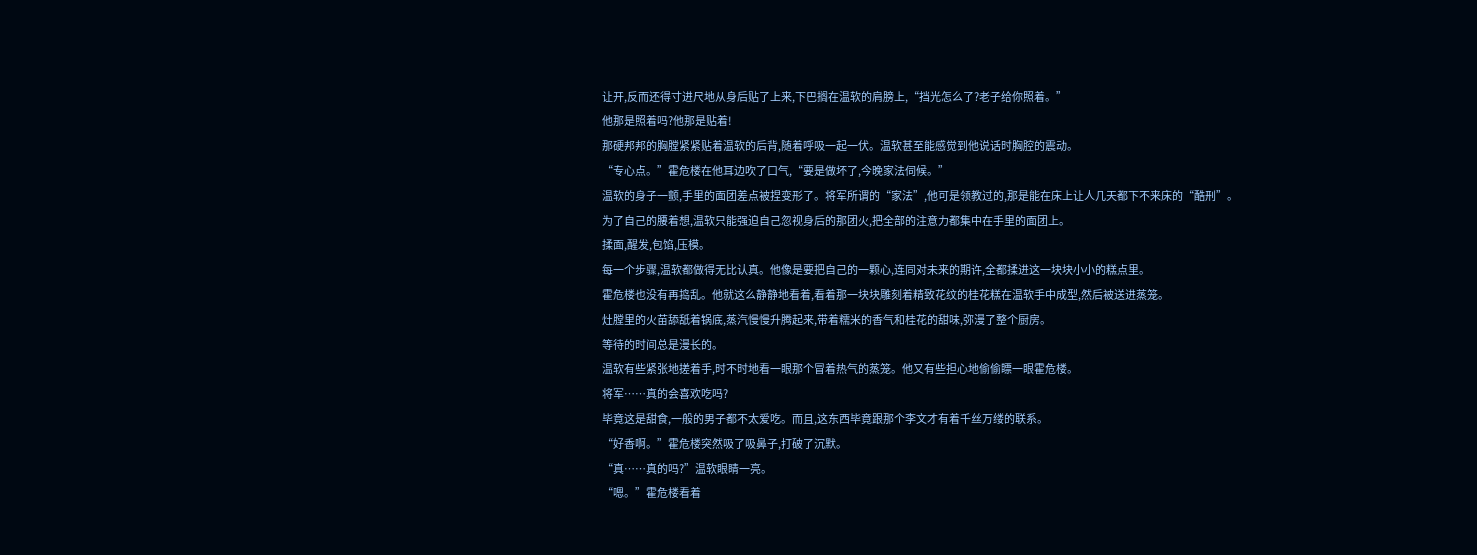让开,反而还得寸进尺地从身后贴了上来,下巴搁在温软的肩膀上,“挡光怎么了?老子给你照着。”
他那是照着吗?他那是贴着!
那硬邦邦的胸膛紧紧贴着温软的后背,随着呼吸一起一伏。温软甚至能感觉到他说话时胸腔的震动。
“专心点。”霍危楼在他耳边吹了口气,“要是做坏了,今晚家法伺候。”
温软的身子一颤,手里的面团差点被捏变形了。将军所谓的“家法”,他可是领教过的,那是能在床上让人几天都下不来床的“酷刑”。
为了自己的腰着想,温软只能强迫自己忽视身后的那团火,把全部的注意力都集中在手里的面团上。
揉面,醒发,包馅,压模。
每一个步骤,温软都做得无比认真。他像是要把自己的一颗心,连同对未来的期许,全都揉进这一块块小小的糕点里。
霍危楼也没有再捣乱。他就这么静静地看着,看着那一块块雕刻着精致花纹的桂花糕在温软手中成型,然后被送进蒸笼。
灶膛里的火苗舔舐着锅底,蒸汽慢慢升腾起来,带着糯米的香气和桂花的甜味,弥漫了整个厨房。
等待的时间总是漫长的。
温软有些紧张地搓着手,时不时地看一眼那个冒着热气的蒸笼。他又有些担心地偷偷瞟一眼霍危楼。
将军……真的会喜欢吃吗?
毕竟这是甜食,一般的男子都不太爱吃。而且,这东西毕竟跟那个李文才有着千丝万缕的联系。
“好香啊。”霍危楼突然吸了吸鼻子,打破了沉默。
“真……真的吗?”温软眼睛一亮。
“嗯。”霍危楼看着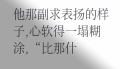他那副求表扬的样子,心软得一塌糊涂,“比那什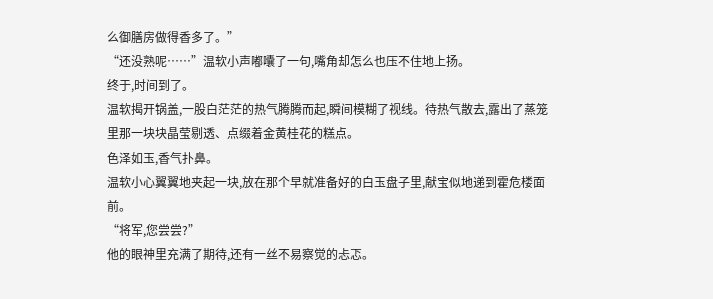么御膳房做得香多了。”
“还没熟呢……”温软小声嘟囔了一句,嘴角却怎么也压不住地上扬。
终于,时间到了。
温软揭开锅盖,一股白茫茫的热气腾腾而起,瞬间模糊了视线。待热气散去,露出了蒸笼里那一块块晶莹剔透、点缀着金黄桂花的糕点。
色泽如玉,香气扑鼻。
温软小心翼翼地夹起一块,放在那个早就准备好的白玉盘子里,献宝似地递到霍危楼面前。
“将军,您尝尝?”
他的眼神里充满了期待,还有一丝不易察觉的忐忑。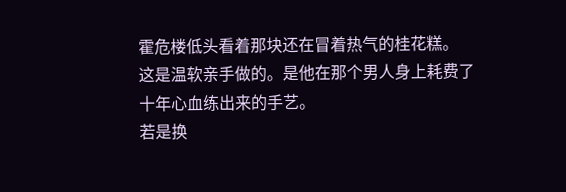霍危楼低头看着那块还在冒着热气的桂花糕。
这是温软亲手做的。是他在那个男人身上耗费了十年心血练出来的手艺。
若是换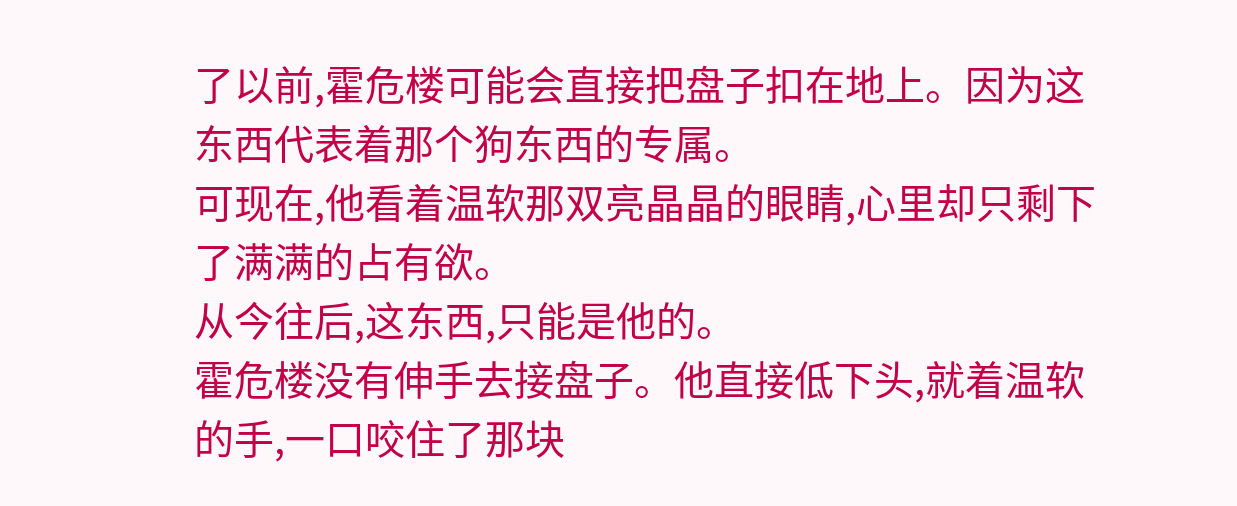了以前,霍危楼可能会直接把盘子扣在地上。因为这东西代表着那个狗东西的专属。
可现在,他看着温软那双亮晶晶的眼睛,心里却只剩下了满满的占有欲。
从今往后,这东西,只能是他的。
霍危楼没有伸手去接盘子。他直接低下头,就着温软的手,一口咬住了那块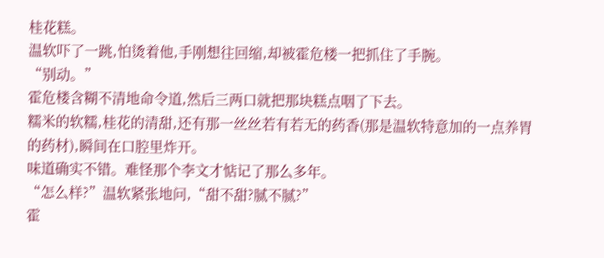桂花糕。
温软吓了一跳,怕烫着他,手刚想往回缩,却被霍危楼一把抓住了手腕。
“别动。”
霍危楼含糊不清地命令道,然后三两口就把那块糕点咽了下去。
糯米的软糯,桂花的清甜,还有那一丝丝若有若无的药香(那是温软特意加的一点养胃的药材),瞬间在口腔里炸开。
味道确实不错。难怪那个李文才惦记了那么多年。
“怎么样?”温软紧张地问,“甜不甜?腻不腻?”
霍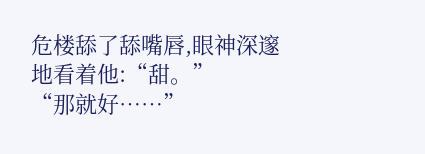危楼舔了舔嘴唇,眼神深邃地看着他:“甜。”
“那就好……”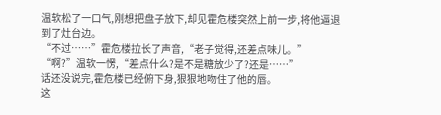温软松了一口气,刚想把盘子放下,却见霍危楼突然上前一步,将他逼退到了灶台边。
“不过……”霍危楼拉长了声音,“老子觉得,还差点味儿。”
“啊?”温软一愣,“差点什么?是不是糖放少了?还是……”
话还没说完,霍危楼已经俯下身,狠狠地吻住了他的唇。
这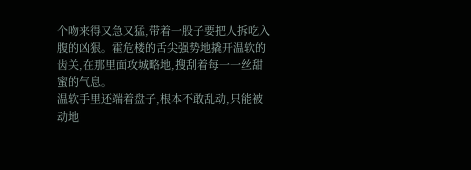个吻来得又急又猛,带着一股子要把人拆吃入腹的凶狠。霍危楼的舌尖强势地撬开温软的齿关,在那里面攻城略地,搜刮着每一一丝甜蜜的气息。
温软手里还端着盘子,根本不敢乱动,只能被动地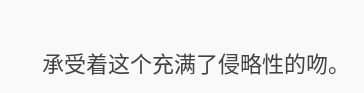承受着这个充满了侵略性的吻。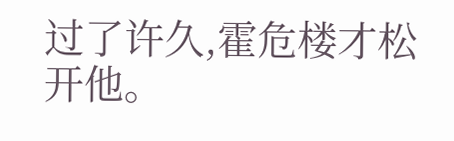过了许久,霍危楼才松开他。